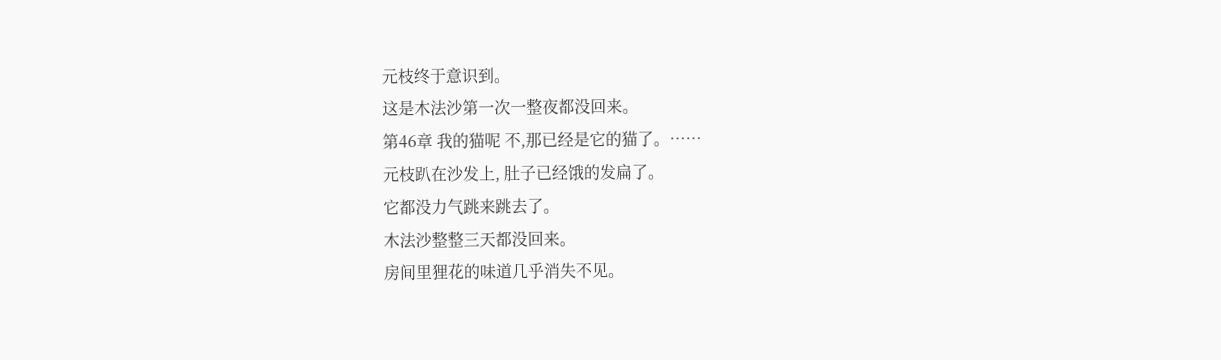元枝终于意识到。
这是木法沙第一次一整夜都没回来。
第46章 我的猫呢 不,那已经是它的猫了。……
元枝趴在沙发上, 肚子已经饿的发扁了。
它都没力气跳来跳去了。
木法沙整整三天都没回来。
房间里狸花的味道几乎消失不见。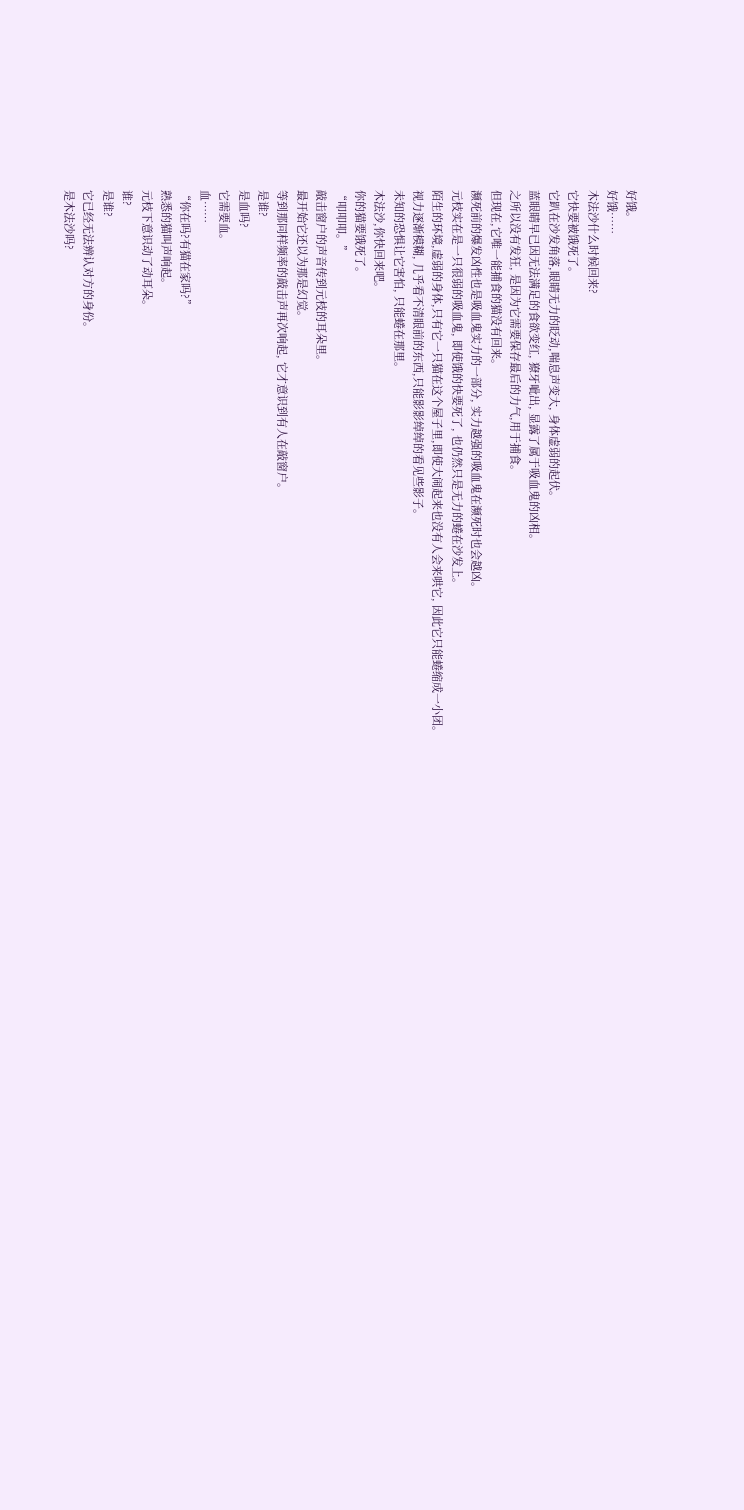好饿。
好饿……
木法沙什么时候回来?
它快要被饿死了。
它趴在沙发角落,眼睛无力的眨动,喘息声变大, 身体虚弱的起伏。
蓝眼睛早已因无法满足的食欲变红, 獠牙呲出, 显露了属于吸血鬼的凶相。
之所以没有发狂, 是因为它需要保存最后的力气,用于捕食。
但现在,它唯一能捕食的猫没有回来。
濒死前的爆发凶性也是吸血鬼实力的一部分, 实力越强的吸血鬼在濒死时也会越凶。
元枝实在是一只很弱的吸血鬼, 即使饿的快要死了, 也仍然只是无力的蜷在沙发上。
陌生的环境,虚弱的身体,只有它一只猫在这个屋子里,即使大闹起来也没有人会来哄它, 因此它只能蜷缩成一小团。
视力逐渐模糊, 几乎看不清眼前的东西,只能影影绰绰的看见些影子。
未知的恐惧让它害怕, 只能蜷在那里。
木法沙,你快回来吧。
你的猫要饿死了。
“叩叩叩。”
敲击窗户的声音传到元枝的耳朵里。
最开始它还以为那是幻觉。
等到那同样频率的敲击声再次响起, 它才意识到有人在敲窗户。
是谁?
是血吗?
它需要血。
血……
“你在吗?有猫在家吗?”
熟悉的猫叫声响起。
元枝下意识动了动耳朵。
谁?
是谁?
它已经无法辨认对方的身份。
是木法沙吗?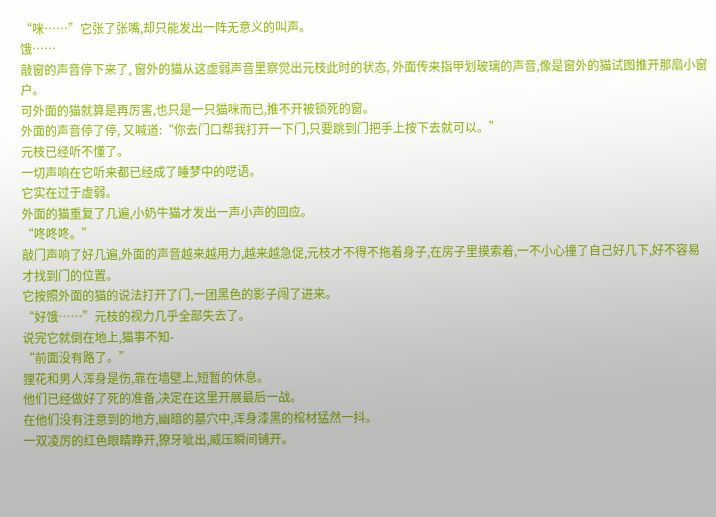“咪……”它张了张嘴,却只能发出一阵无意义的叫声。
饿……
敲窗的声音停下来了, 窗外的猫从这虚弱声音里察觉出元枝此时的状态, 外面传来指甲划玻璃的声音,像是窗外的猫试图推开那扇小窗户。
可外面的猫就算是再厉害,也只是一只猫咪而已,推不开被锁死的窗。
外面的声音停了停, 又喊道:“你去门口帮我打开一下门,只要跳到门把手上按下去就可以。”
元枝已经听不懂了。
一切声响在它听来都已经成了睡梦中的呓语。
它实在过于虚弱。
外面的猫重复了几遍,小奶牛猫才发出一声小声的回应。
“咚咚咚。”
敲门声响了好几遍,外面的声音越来越用力,越来越急促,元枝才不得不拖着身子,在房子里摸索着,一不小心撞了自己好几下,好不容易才找到门的位置。
它按照外面的猫的说法打开了门,一团黑色的影子闯了进来。
“好饿……”元枝的视力几乎全部失去了。
说完它就倒在地上,猫事不知-
“前面没有路了。”
狸花和男人浑身是伤,靠在墙壁上,短暂的休息。
他们已经做好了死的准备,决定在这里开展最后一战。
在他们没有注意到的地方,幽暗的墓穴中,浑身漆黑的棺材猛然一抖。
一双凌厉的红色眼睛睁开,獠牙呲出,威压瞬间铺开。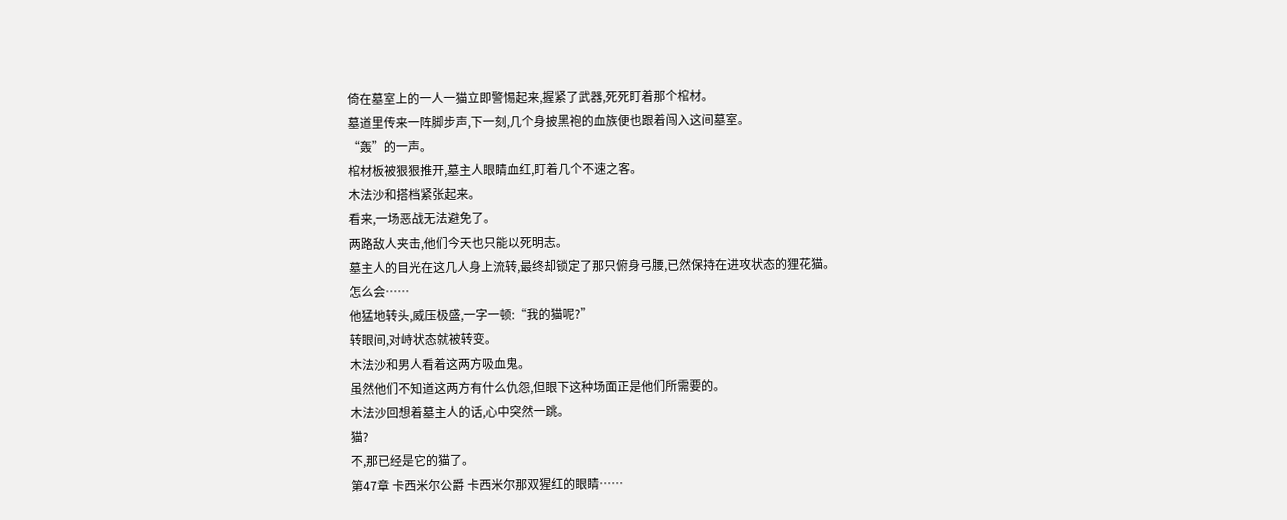倚在墓室上的一人一猫立即警惕起来,握紧了武器,死死盯着那个棺材。
墓道里传来一阵脚步声,下一刻,几个身披黑袍的血族便也跟着闯入这间墓室。
“轰”的一声。
棺材板被狠狠推开,墓主人眼睛血红,盯着几个不速之客。
木法沙和搭档紧张起来。
看来,一场恶战无法避免了。
两路敌人夹击,他们今天也只能以死明志。
墓主人的目光在这几人身上流转,最终却锁定了那只俯身弓腰,已然保持在进攻状态的狸花猫。
怎么会……
他猛地转头,威压极盛,一字一顿:“我的猫呢?”
转眼间,对峙状态就被转变。
木法沙和男人看着这两方吸血鬼。
虽然他们不知道这两方有什么仇怨,但眼下这种场面正是他们所需要的。
木法沙回想着墓主人的话,心中突然一跳。
猫?
不,那已经是它的猫了。
第47章 卡西米尔公爵 卡西米尔那双猩红的眼睛……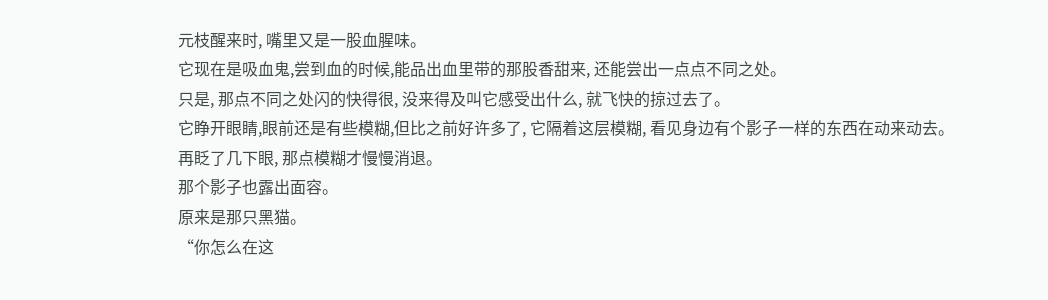元枝醒来时, 嘴里又是一股血腥味。
它现在是吸血鬼,尝到血的时候,能品出血里带的那股香甜来, 还能尝出一点点不同之处。
只是, 那点不同之处闪的快得很, 没来得及叫它感受出什么, 就飞快的掠过去了。
它睁开眼睛,眼前还是有些模糊,但比之前好许多了, 它隔着这层模糊, 看见身边有个影子一样的东西在动来动去。
再眨了几下眼, 那点模糊才慢慢消退。
那个影子也露出面容。
原来是那只黑猫。
“你怎么在这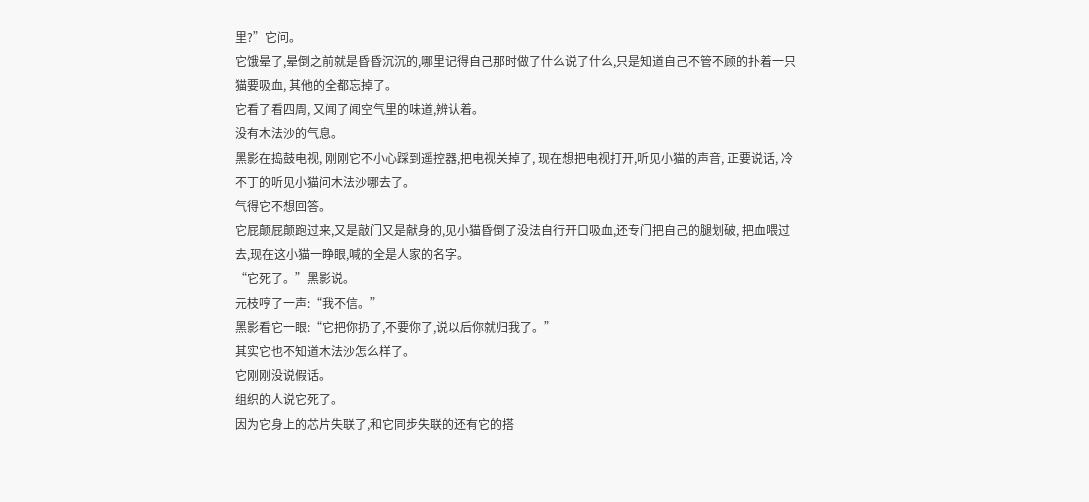里?”它问。
它饿晕了,晕倒之前就是昏昏沉沉的,哪里记得自己那时做了什么说了什么,只是知道自己不管不顾的扑着一只猫要吸血, 其他的全都忘掉了。
它看了看四周, 又闻了闻空气里的味道,辨认着。
没有木法沙的气息。
黑影在捣鼓电视, 刚刚它不小心踩到遥控器,把电视关掉了, 现在想把电视打开,听见小猫的声音, 正要说话, 冷不丁的听见小猫问木法沙哪去了。
气得它不想回答。
它屁颠屁颠跑过来,又是敲门又是献身的,见小猫昏倒了没法自行开口吸血,还专门把自己的腿划破, 把血喂过去,现在这小猫一睁眼,喊的全是人家的名字。
“它死了。”黑影说。
元枝哼了一声:“我不信。”
黑影看它一眼:“它把你扔了,不要你了,说以后你就归我了。”
其实它也不知道木法沙怎么样了。
它刚刚没说假话。
组织的人说它死了。
因为它身上的芯片失联了,和它同步失联的还有它的搭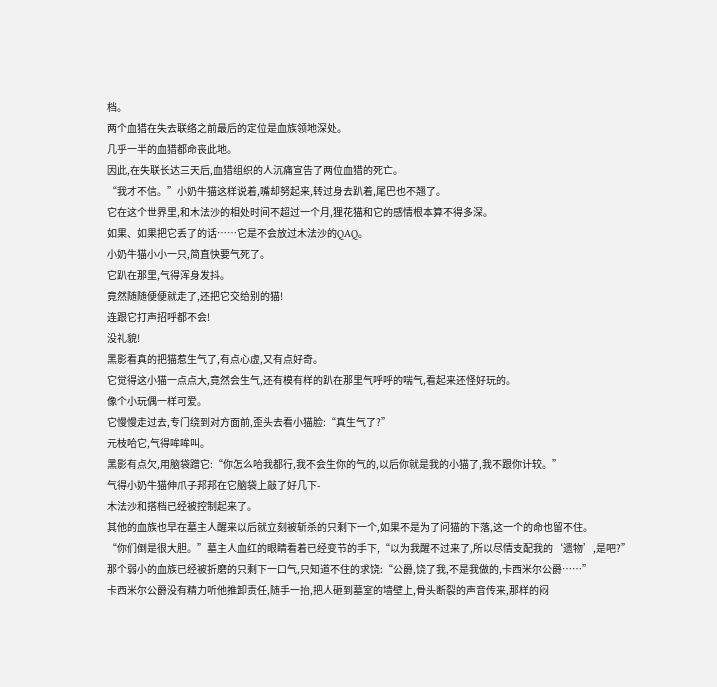档。
两个血猎在失去联络之前最后的定位是血族领地深处。
几乎一半的血猎都命丧此地。
因此,在失联长达三天后,血猎组织的人沉痛宣告了两位血猎的死亡。
“我才不信。”小奶牛猫这样说着,嘴却努起来,转过身去趴着,尾巴也不翘了。
它在这个世界里,和木法沙的相处时间不超过一个月,狸花猫和它的感情根本算不得多深。
如果、如果把它丢了的话……它是不会放过木法沙的QAQ。
小奶牛猫小小一只,简直快要气死了。
它趴在那里,气得浑身发抖。
竟然随随便便就走了,还把它交给别的猫!
连跟它打声招呼都不会!
没礼貌!
黑影看真的把猫惹生气了,有点心虚,又有点好奇。
它觉得这小猫一点点大,竟然会生气,还有模有样的趴在那里气呼呼的喘气,看起来还怪好玩的。
像个小玩偶一样可爱。
它慢慢走过去,专门绕到对方面前,歪头去看小猫脸:“真生气了?”
元枝哈它,气得哞哞叫。
黑影有点欠,用脑袋蹭它:“你怎么哈我都行,我不会生你的气的,以后你就是我的小猫了,我不跟你计较。”
气得小奶牛猫伸爪子邦邦在它脑袋上敲了好几下-
木法沙和搭档已经被控制起来了。
其他的血族也早在墓主人醒来以后就立刻被斩杀的只剩下一个,如果不是为了问猫的下落,这一个的命也留不住。
“你们倒是很大胆。”墓主人血红的眼睛看着已经变节的手下,“以为我醒不过来了,所以尽情支配我的‘遗物’,是吧?”
那个弱小的血族已经被折磨的只剩下一口气,只知道不住的求饶:“公爵,饶了我,不是我做的,卡西米尔公爵……”
卡西米尔公爵没有精力听他推卸责任,随手一抬,把人砸到墓室的墙壁上,骨头断裂的声音传来,那样的闷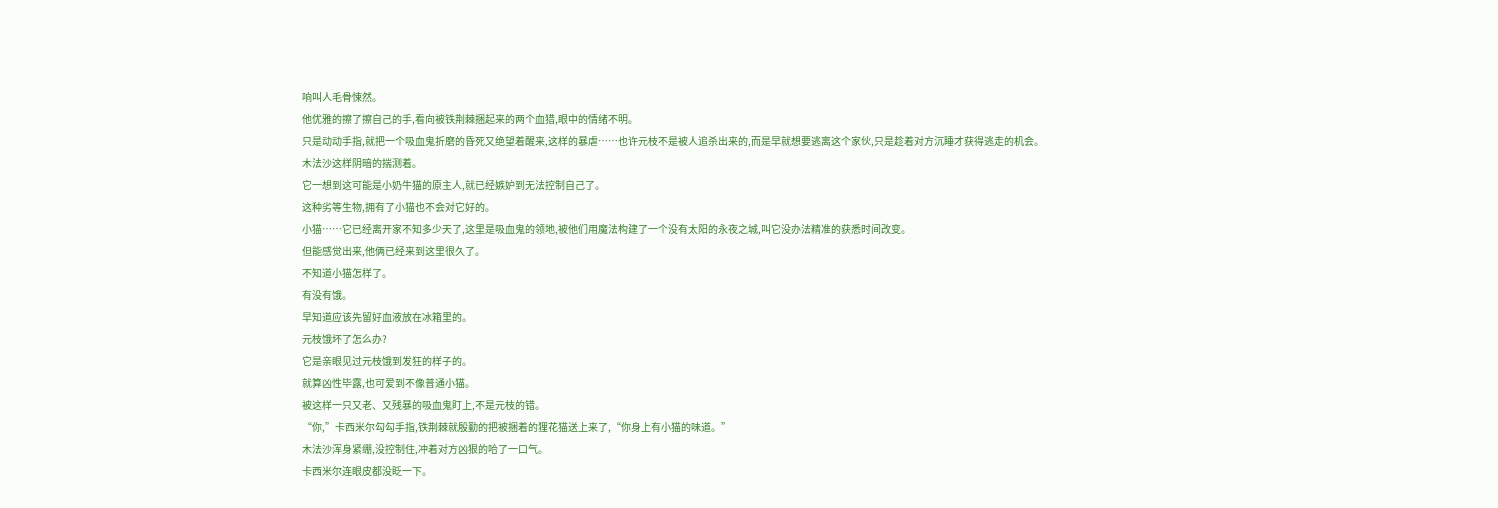响叫人毛骨悚然。
他优雅的擦了擦自己的手,看向被铁荆棘捆起来的两个血猎,眼中的情绪不明。
只是动动手指,就把一个吸血鬼折磨的昏死又绝望着醒来,这样的暴虐……也许元枝不是被人追杀出来的,而是早就想要逃离这个家伙,只是趁着对方沉睡才获得逃走的机会。
木法沙这样阴暗的揣测着。
它一想到这可能是小奶牛猫的原主人,就已经嫉妒到无法控制自己了。
这种劣等生物,拥有了小猫也不会对它好的。
小猫……它已经离开家不知多少天了,这里是吸血鬼的领地,被他们用魔法构建了一个没有太阳的永夜之城,叫它没办法精准的获悉时间改变。
但能感觉出来,他俩已经来到这里很久了。
不知道小猫怎样了。
有没有饿。
早知道应该先留好血液放在冰箱里的。
元枝饿坏了怎么办?
它是亲眼见过元枝饿到发狂的样子的。
就算凶性毕露,也可爱到不像普通小猫。
被这样一只又老、又残暴的吸血鬼盯上,不是元枝的错。
“你,”卡西米尔勾勾手指,铁荆棘就殷勤的把被捆着的狸花猫送上来了,“你身上有小猫的味道。”
木法沙浑身紧绷,没控制住,冲着对方凶狠的哈了一口气。
卡西米尔连眼皮都没眨一下。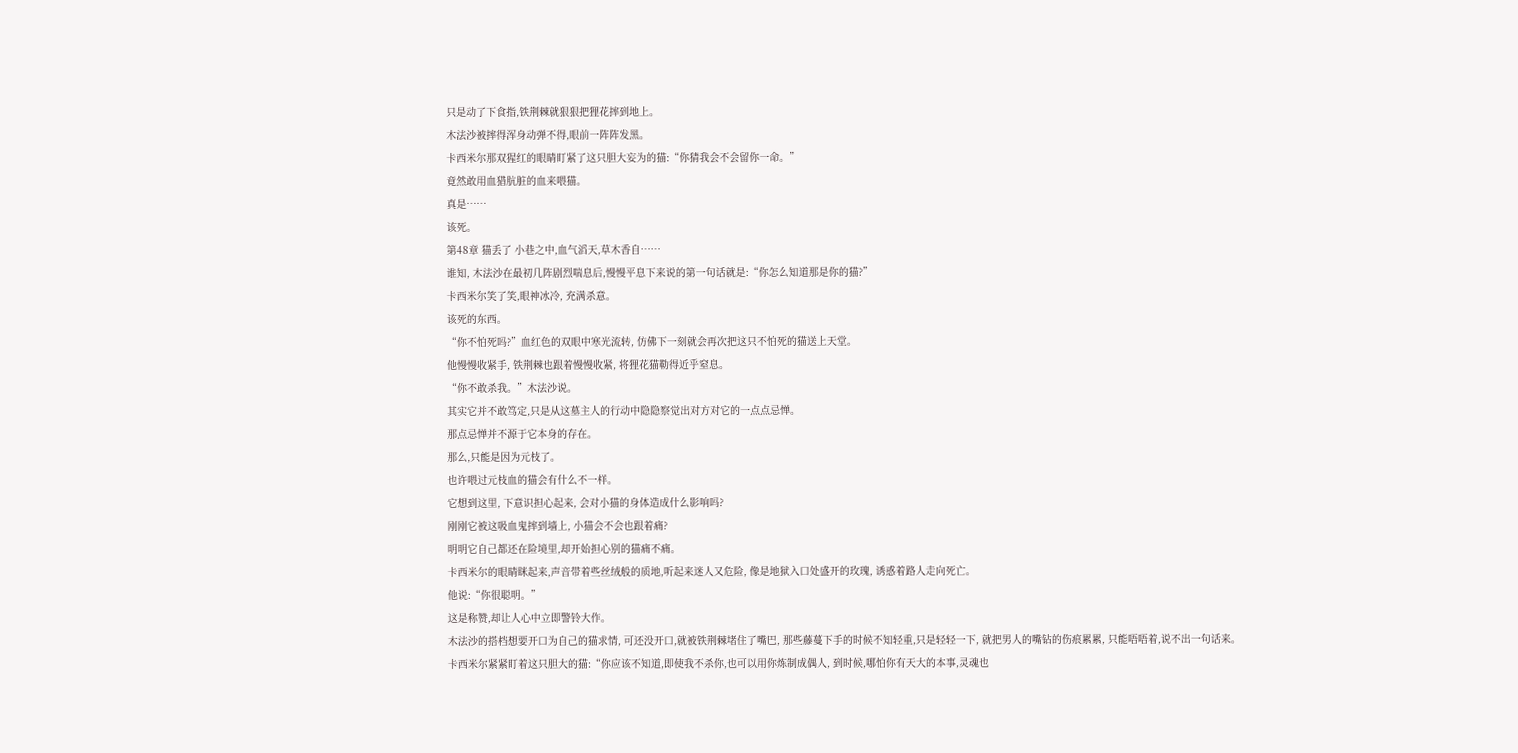只是动了下食指,铁荆棘就狠狠把狸花摔到地上。
木法沙被摔得浑身动弹不得,眼前一阵阵发黑。
卡西米尔那双猩红的眼睛盯紧了这只胆大妄为的猫:“你猜我会不会留你一命。”
竟然敢用血猎肮脏的血来喂猫。
真是……
该死。
第48章 猫丢了 小巷之中,血气滔天,草木香自……
谁知, 木法沙在最初几阵剧烈喘息后,慢慢平息下来说的第一句话就是:“你怎么知道那是你的猫?”
卡西米尔笑了笑,眼神冰冷, 充满杀意。
该死的东西。
“你不怕死吗?”血红色的双眼中寒光流转, 仿佛下一刻就会再次把这只不怕死的猫送上天堂。
他慢慢收紧手, 铁荆棘也跟着慢慢收紧, 将狸花猫勒得近乎窒息。
“你不敢杀我。”木法沙说。
其实它并不敢笃定,只是从这墓主人的行动中隐隐察觉出对方对它的一点点忌惮。
那点忌惮并不源于它本身的存在。
那么,只能是因为元枝了。
也许喂过元枝血的猫会有什么不一样。
它想到这里, 下意识担心起来, 会对小猫的身体造成什么影响吗?
刚刚它被这吸血鬼摔到墙上, 小猫会不会也跟着痛?
明明它自己都还在险境里,却开始担心别的猫痛不痛。
卡西米尔的眼睛眯起来,声音带着些丝绒般的质地,听起来迷人又危险, 像是地狱入口处盛开的玫瑰, 诱惑着路人走向死亡。
他说:“你很聪明。”
这是称赞,却让人心中立即警铃大作。
木法沙的搭档想要开口为自己的猫求情, 可还没开口,就被铁荆棘堵住了嘴巴, 那些藤蔓下手的时候不知轻重,只是轻轻一下, 就把男人的嘴钻的伤痕累累, 只能唔唔着,说不出一句话来。
卡西米尔紧紧盯着这只胆大的猫:“你应该不知道,即使我不杀你,也可以用你炼制成偶人, 到时候,哪怕你有天大的本事,灵魂也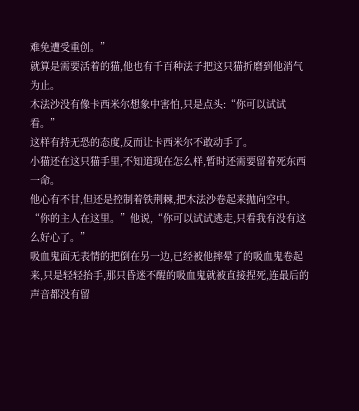难免遭受重创。”
就算是需要活着的猫,他也有千百种法子把这只猫折磨到他消气为止。
木法沙没有像卡西米尔想象中害怕,只是点头:“你可以试试看。”
这样有持无恐的态度,反而让卡西米尔不敢动手了。
小猫还在这只猫手里,不知道现在怎么样,暂时还需要留着死东西一命。
他心有不甘,但还是控制着铁荆棘,把木法沙卷起来抛向空中。
“你的主人在这里。”他说,“你可以试试逃走,只看我有没有这么好心了。”
吸血鬼面无表情的把倒在另一边,已经被他摔晕了的吸血鬼卷起来,只是轻轻抬手,那只昏迷不醒的吸血鬼就被直接捏死,连最后的声音都没有留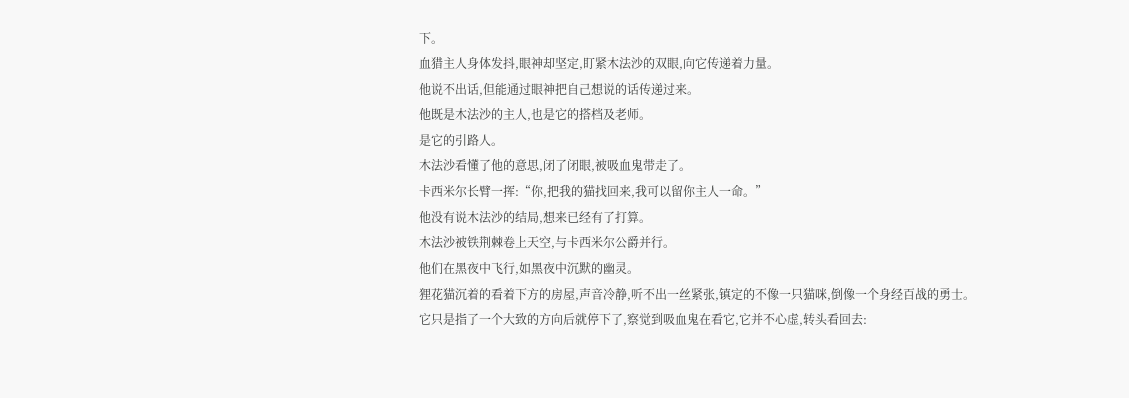下。
血猎主人身体发抖,眼神却坚定,盯紧木法沙的双眼,向它传递着力量。
他说不出话,但能通过眼神把自己想说的话传递过来。
他既是木法沙的主人,也是它的搭档及老师。
是它的引路人。
木法沙看懂了他的意思,闭了闭眼,被吸血鬼带走了。
卡西米尔长臂一挥:“你,把我的猫找回来,我可以留你主人一命。”
他没有说木法沙的结局,想来已经有了打算。
木法沙被铁荆棘卷上天空,与卡西米尔公爵并行。
他们在黑夜中飞行,如黑夜中沉默的幽灵。
狸花猫沉着的看着下方的房屋,声音冷静,听不出一丝紧张,镇定的不像一只猫咪,倒像一个身经百战的勇士。
它只是指了一个大致的方向后就停下了,察觉到吸血鬼在看它,它并不心虚,转头看回去: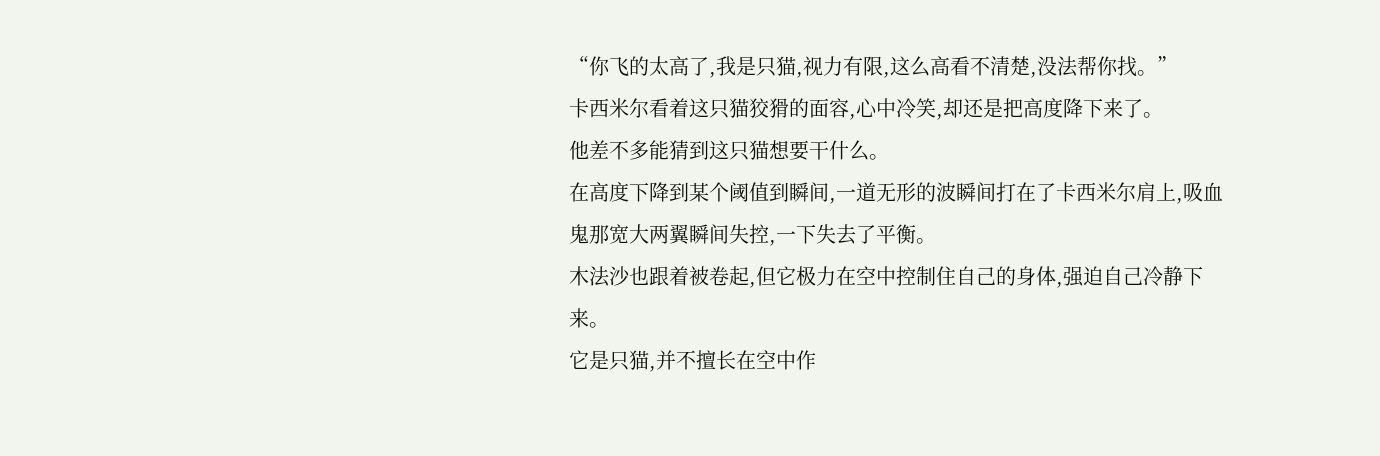“你飞的太高了,我是只猫,视力有限,这么高看不清楚,没法帮你找。”
卡西米尔看着这只猫狡猾的面容,心中冷笑,却还是把高度降下来了。
他差不多能猜到这只猫想要干什么。
在高度下降到某个阈值到瞬间,一道无形的波瞬间打在了卡西米尔肩上,吸血鬼那宽大两翼瞬间失控,一下失去了平衡。
木法沙也跟着被卷起,但它极力在空中控制住自己的身体,强迫自己冷静下来。
它是只猫,并不擅长在空中作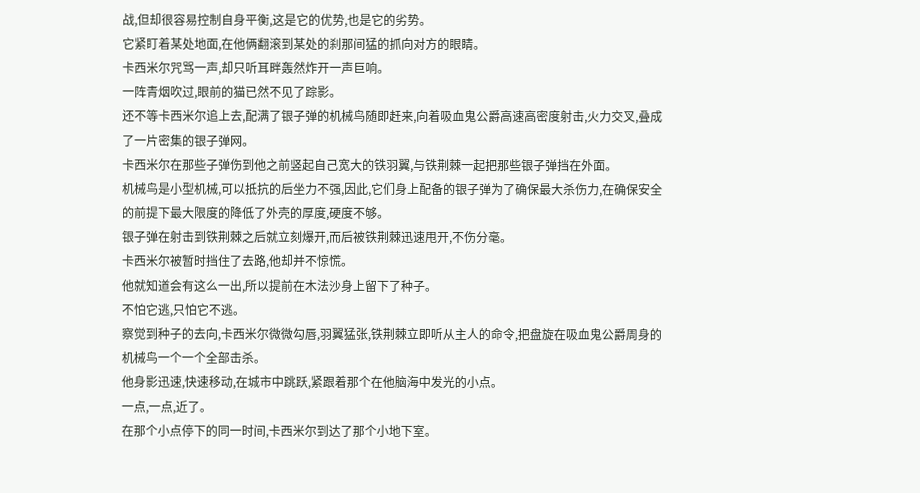战,但却很容易控制自身平衡,这是它的优势,也是它的劣势。
它紧盯着某处地面,在他俩翻滚到某处的刹那间猛的抓向对方的眼睛。
卡西米尔咒骂一声,却只听耳畔轰然炸开一声巨响。
一阵青烟吹过,眼前的猫已然不见了踪影。
还不等卡西米尔追上去,配满了银子弹的机械鸟随即赶来,向着吸血鬼公爵高速高密度射击,火力交叉,叠成了一片密集的银子弹网。
卡西米尔在那些子弹伤到他之前竖起自己宽大的铁羽翼,与铁荆棘一起把那些银子弹挡在外面。
机械鸟是小型机械,可以抵抗的后坐力不强,因此,它们身上配备的银子弹为了确保最大杀伤力,在确保安全的前提下最大限度的降低了外壳的厚度,硬度不够。
银子弹在射击到铁荆棘之后就立刻爆开,而后被铁荆棘迅速甩开,不伤分毫。
卡西米尔被暂时挡住了去路,他却并不惊慌。
他就知道会有这么一出,所以提前在木法沙身上留下了种子。
不怕它逃,只怕它不逃。
察觉到种子的去向,卡西米尔微微勾唇,羽翼猛张,铁荆棘立即听从主人的命令,把盘旋在吸血鬼公爵周身的机械鸟一个一个全部击杀。
他身影迅速,快速移动,在城市中跳跃,紧跟着那个在他脑海中发光的小点。
一点,一点,近了。
在那个小点停下的同一时间,卡西米尔到达了那个小地下室。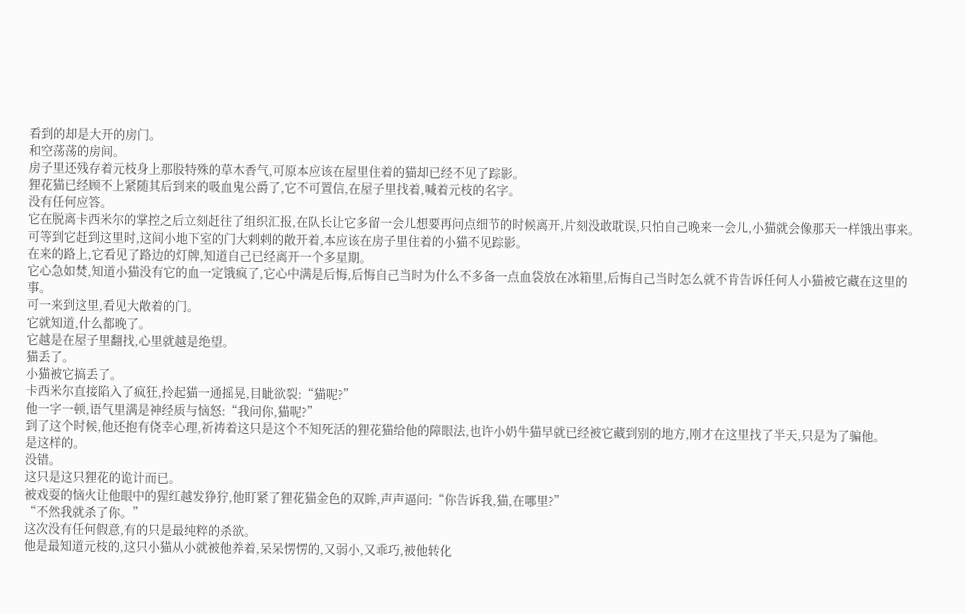看到的却是大开的房门。
和空荡荡的房间。
房子里还残存着元枝身上那股特殊的草木香气,可原本应该在屋里住着的猫却已经不见了踪影。
狸花猫已经顾不上紧随其后到来的吸血鬼公爵了,它不可置信,在屋子里找着,喊着元枝的名字。
没有任何应答。
它在脱离卡西米尔的掌控之后立刻赶往了组织汇报,在队长让它多留一会儿想要再问点细节的时候离开,片刻没敢耽误,只怕自己晚来一会儿,小猫就会像那天一样饿出事来。
可等到它赶到这里时,这间小地下室的门大剌剌的敞开着,本应该在房子里住着的小猫不见踪影。
在来的路上,它看见了路边的灯牌,知道自己已经离开一个多星期。
它心急如焚,知道小猫没有它的血一定饿疯了,它心中满是后悔,后悔自己当时为什么不多备一点血袋放在冰箱里,后悔自己当时怎么就不肯告诉任何人小猫被它藏在这里的事。
可一来到这里,看见大敞着的门。
它就知道,什么都晚了。
它越是在屋子里翻找,心里就越是绝望。
猫丢了。
小猫被它搞丢了。
卡西米尔直接陷入了疯狂,拎起猫一通摇晃,目眦欲裂:“猫呢?”
他一字一顿,语气里满是神经质与恼怒:“我问你,猫呢?”
到了这个时候,他还抱有侥幸心理,祈祷着这只是这个不知死活的狸花猫给他的障眼法,也许小奶牛猫早就已经被它藏到别的地方,刚才在这里找了半天,只是为了骗他。
是这样的。
没错。
这只是这只狸花的诡计而已。
被戏耍的恼火让他眼中的猩红越发狰狞,他盯紧了狸花猫金色的双眸,声声逼问:“你告诉我,猫,在哪里?”
“不然我就杀了你。”
这次没有任何假意,有的只是最纯粹的杀欲。
他是最知道元枝的,这只小猫从小就被他养着,呆呆愣愣的,又弱小,又乖巧,被他转化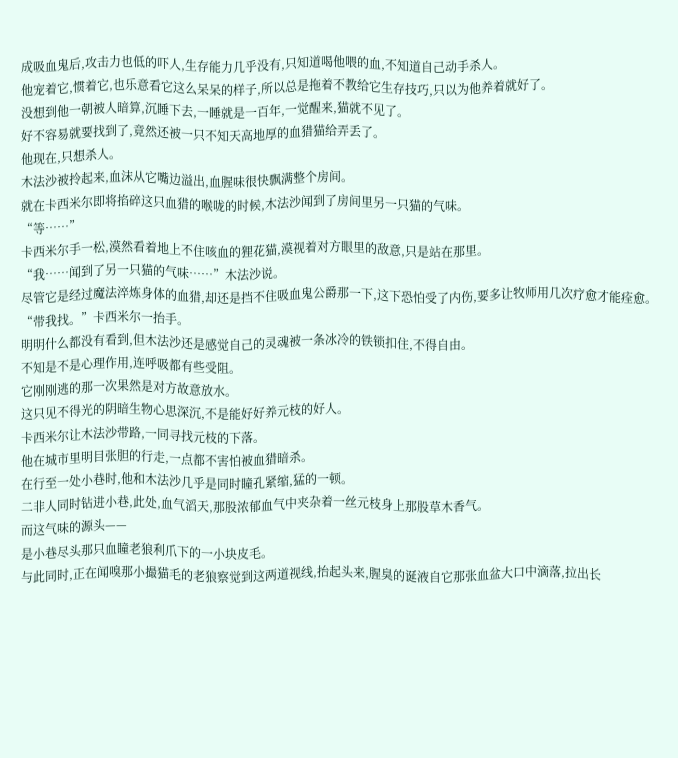成吸血鬼后,攻击力也低的吓人,生存能力几乎没有,只知道喝他喂的血,不知道自己动手杀人。
他宠着它,惯着它,也乐意看它这么呆呆的样子,所以总是拖着不教给它生存技巧,只以为他养着就好了。
没想到他一朝被人暗算,沉睡下去,一睡就是一百年,一觉醒来,猫就不见了。
好不容易就要找到了,竟然还被一只不知天高地厚的血猎猫给弄丢了。
他现在,只想杀人。
木法沙被拎起来,血沫从它嘴边溢出,血腥味很快飘满整个房间。
就在卡西米尔即将掐碎这只血猎的喉咙的时候,木法沙闻到了房间里另一只猫的气味。
“等……”
卡西米尔手一松,漠然看着地上不住咳血的狸花猫,漠视着对方眼里的敌意,只是站在那里。
“我……闻到了另一只猫的气味……”木法沙说。
尽管它是经过魔法淬炼身体的血猎,却还是挡不住吸血鬼公爵那一下,这下恐怕受了内伤,要多让牧师用几次疗愈才能痊愈。
“带我找。”卡西米尔一抬手。
明明什么都没有看到,但木法沙还是感觉自己的灵魂被一条冰冷的铁锁扣住,不得自由。
不知是不是心理作用,连呼吸都有些受阻。
它刚刚逃的那一次果然是对方故意放水。
这只见不得光的阴暗生物心思深沉,不是能好好养元枝的好人。
卡西米尔让木法沙带路,一同寻找元枝的下落。
他在城市里明目张胆的行走,一点都不害怕被血猎暗杀。
在行至一处小巷时,他和木法沙几乎是同时瞳孔紧缩,猛的一顿。
二非人同时钻进小巷,此处,血气滔天,那股浓郁血气中夹杂着一丝元枝身上那股草木香气。
而这气味的源头——
是小巷尽头那只血瞳老狼利爪下的一小块皮毛。
与此同时,正在闻嗅那小撮猫毛的老狼察觉到这两道视线,抬起头来,腥臭的诞液自它那张血盆大口中滴落,拉出长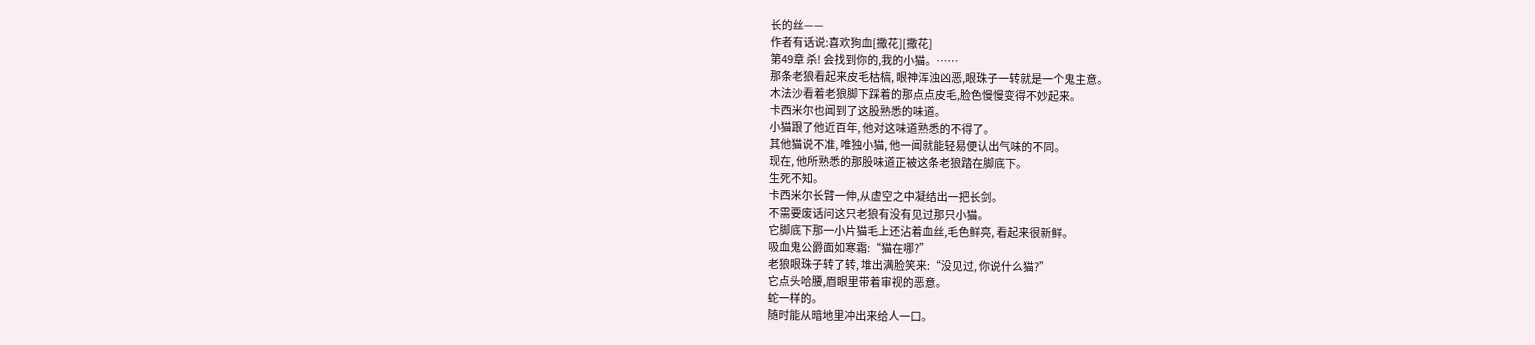长的丝——
作者有话说:喜欢狗血[撒花][撒花]
第49章 杀! 会找到你的,我的小猫。……
那条老狼看起来皮毛枯槁, 眼神浑浊凶恶,眼珠子一转就是一个鬼主意。
木法沙看着老狼脚下踩着的那点点皮毛,脸色慢慢变得不妙起来。
卡西米尔也闻到了这股熟悉的味道。
小猫跟了他近百年, 他对这味道熟悉的不得了。
其他猫说不准, 唯独小猫, 他一闻就能轻易便认出气味的不同。
现在, 他所熟悉的那股味道正被这条老狼踏在脚底下。
生死不知。
卡西米尔长臂一伸,从虚空之中凝结出一把长剑。
不需要废话问这只老狼有没有见过那只小猫。
它脚底下那一小片猫毛上还沾着血丝,毛色鲜亮, 看起来很新鲜。
吸血鬼公爵面如寒霜:“猫在哪?”
老狼眼珠子转了转, 堆出满脸笑来:“没见过, 你说什么猫?”
它点头哈腰,眉眼里带着审视的恶意。
蛇一样的。
随时能从暗地里冲出来给人一口。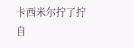卡西米尔拧了拧自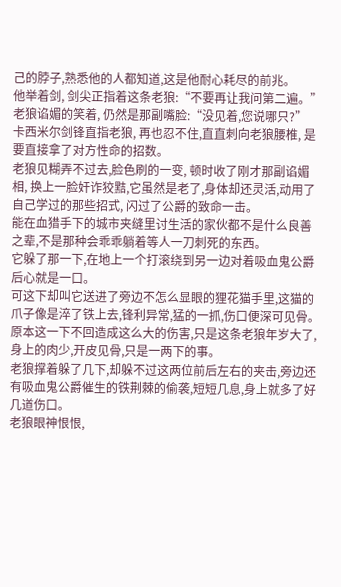己的脖子,熟悉他的人都知道,这是他耐心耗尽的前兆。
他举着剑, 剑尖正指着这条老狼:“不要再让我问第二遍。”
老狼谄媚的笑着, 仍然是那副嘴脸:“没见着,您说哪只?”
卡西米尔剑锋直指老狼, 再也忍不住,直直刺向老狼腰椎, 是要直接拿了对方性命的招数。
老狼见糊弄不过去,脸色刷的一变, 顿时收了刚才那副谄媚相, 换上一脸奸诈狡黠,它虽然是老了,身体却还灵活,动用了自己学过的那些招式, 闪过了公爵的致命一击。
能在血猎手下的城市夹缝里讨生活的家伙都不是什么良善之辈,不是那种会乖乖躺着等人一刀刺死的东西。
它躲了那一下,在地上一个打滚绕到另一边对着吸血鬼公爵后心就是一口。
可这下却叫它送进了旁边不怎么显眼的狸花猫手里,这猫的爪子像是淬了铁上去,锋利异常,猛的一抓,伤口便深可见骨。
原本这一下不回造成这么大的伤害,只是这条老狼年岁大了,身上的肉少,开皮见骨,只是一两下的事。
老狼撑着躲了几下,却躲不过这两位前后左右的夹击,旁边还有吸血鬼公爵催生的铁荆棘的偷袭,短短几息,身上就多了好几道伤口。
老狼眼神恨恨,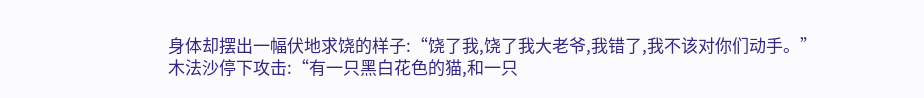身体却摆出一幅伏地求饶的样子:“饶了我,饶了我大老爷,我错了,我不该对你们动手。”
木法沙停下攻击:“有一只黑白花色的猫,和一只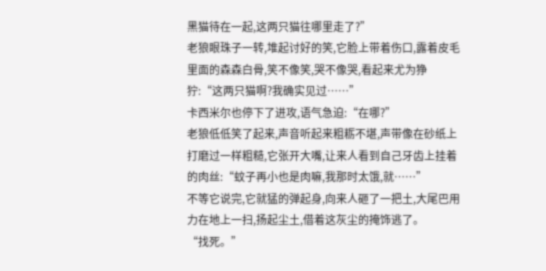黑猫待在一起,这两只猫往哪里走了?”
老狼眼珠子一转,堆起讨好的笑,它脸上带着伤口,露着皮毛里面的森森白骨,笑不像笑,哭不像哭,看起来尤为狰狞:“这两只猫啊?我确实见过……”
卡西米尔也停下了进攻,语气急迫:“在哪?”
老狼低低笑了起来,声音听起来粗粝不堪,声带像在砂纸上打磨过一样粗糙,它张开大嘴,让来人看到自己牙齿上挂着的肉丝:“蚊子再小也是肉嘛,我那时太饿,就……”
不等它说完,它就猛的弹起身,向来人砸了一把土,大尾巴用力在地上一扫,扬起尘土,借着这灰尘的掩饰逃了。
“找死。”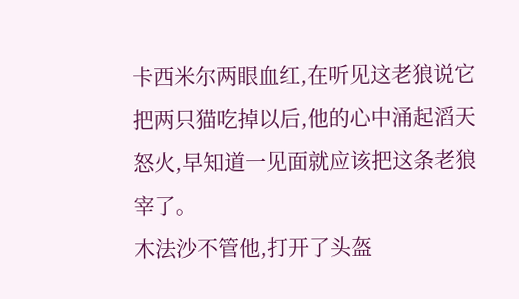卡西米尔两眼血红,在听见这老狼说它把两只猫吃掉以后,他的心中涌起滔天怒火,早知道一见面就应该把这条老狼宰了。
木法沙不管他,打开了头盔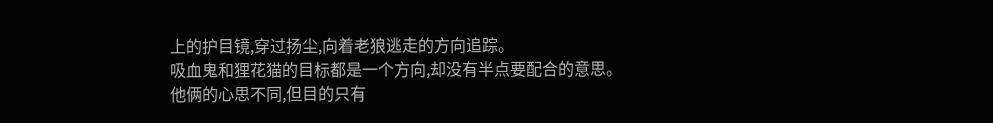上的护目镜,穿过扬尘,向着老狼逃走的方向追踪。
吸血鬼和狸花猫的目标都是一个方向,却没有半点要配合的意思。
他俩的心思不同,但目的只有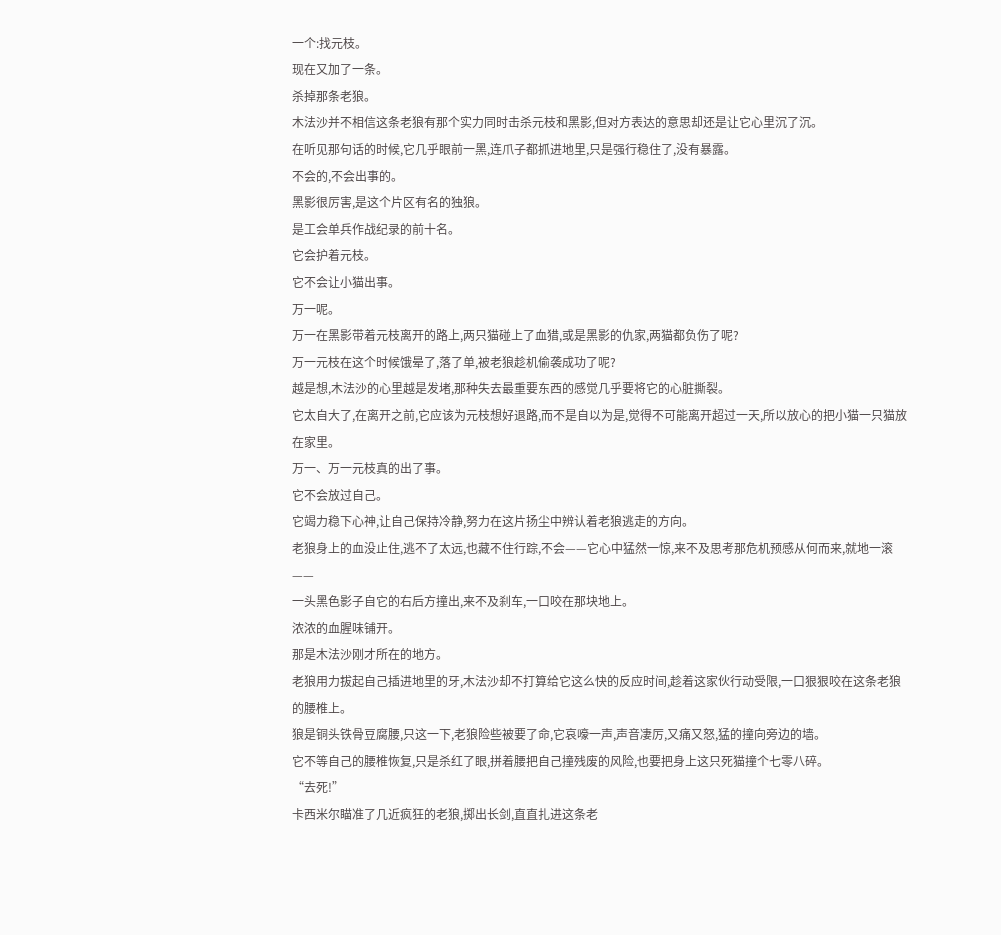一个:找元枝。
现在又加了一条。
杀掉那条老狼。
木法沙并不相信这条老狼有那个实力同时击杀元枝和黑影,但对方表达的意思却还是让它心里沉了沉。
在听见那句话的时候,它几乎眼前一黑,连爪子都抓进地里,只是强行稳住了,没有暴露。
不会的,不会出事的。
黑影很厉害,是这个片区有名的独狼。
是工会单兵作战纪录的前十名。
它会护着元枝。
它不会让小猫出事。
万一呢。
万一在黑影带着元枝离开的路上,两只猫碰上了血猎,或是黑影的仇家,两猫都负伤了呢?
万一元枝在这个时候饿晕了,落了单,被老狼趁机偷袭成功了呢?
越是想,木法沙的心里越是发堵,那种失去最重要东西的感觉几乎要将它的心脏撕裂。
它太自大了,在离开之前,它应该为元枝想好退路,而不是自以为是,觉得不可能离开超过一天,所以放心的把小猫一只猫放在家里。
万一、万一元枝真的出了事。
它不会放过自己。
它竭力稳下心神,让自己保持冷静,努力在这片扬尘中辨认着老狼逃走的方向。
老狼身上的血没止住,逃不了太远,也藏不住行踪,不会——它心中猛然一惊,来不及思考那危机预感从何而来,就地一滚——
一头黑色影子自它的右后方撞出,来不及刹车,一口咬在那块地上。
浓浓的血腥味铺开。
那是木法沙刚才所在的地方。
老狼用力拔起自己插进地里的牙,木法沙却不打算给它这么快的反应时间,趁着这家伙行动受限,一口狠狠咬在这条老狼的腰椎上。
狼是铜头铁骨豆腐腰,只这一下,老狼险些被要了命,它哀嚎一声,声音凄厉,又痛又怒,猛的撞向旁边的墙。
它不等自己的腰椎恢复,只是杀红了眼,拼着腰把自己撞残废的风险,也要把身上这只死猫撞个七零八碎。
“去死!”
卡西米尔瞄准了几近疯狂的老狼,掷出长剑,直直扎进这条老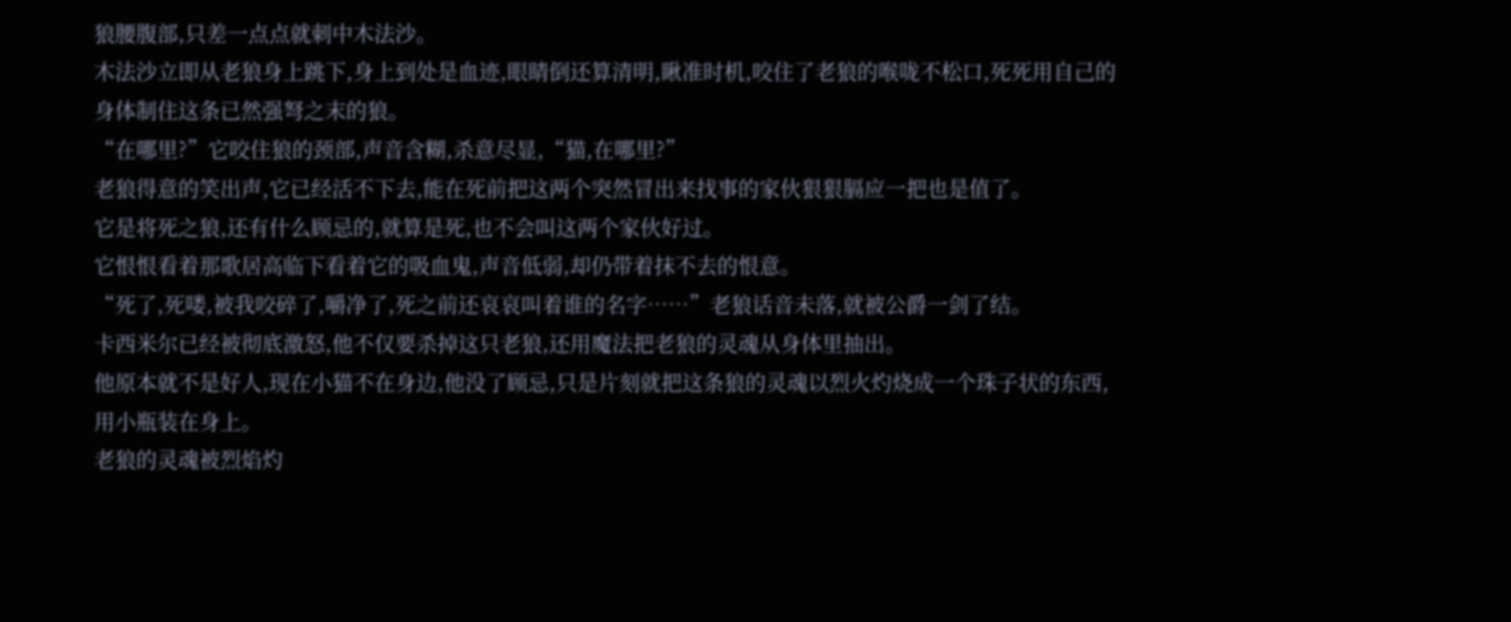狼腰腹部,只差一点点就刺中木法沙。
木法沙立即从老狼身上跳下,身上到处是血迹,眼睛倒还算清明,瞅准时机,咬住了老狼的喉咙不松口,死死用自己的身体制住这条已然强弩之末的狼。
“在哪里?”它咬住狼的颈部,声音含糊,杀意尽显,“猫,在哪里?”
老狼得意的笑出声,它已经活不下去,能在死前把这两个突然冒出来找事的家伙狠狠膈应一把也是值了。
它是将死之狼,还有什么顾忌的,就算是死,也不会叫这两个家伙好过。
它恨恨看着那歌居高临下看着它的吸血鬼,声音低弱,却仍带着抹不去的恨意。
“死了,死喽,被我咬碎了,嚼净了,死之前还哀哀叫着谁的名字……”老狼话音未落,就被公爵一剑了结。
卡西米尔已经被彻底激怒,他不仅要杀掉这只老狼,还用魔法把老狼的灵魂从身体里抽出。
他原本就不是好人,现在小猫不在身边,他没了顾忌,只是片刻就把这条狼的灵魂以烈火灼烧成一个珠子状的东西,用小瓶装在身上。
老狼的灵魂被烈焰灼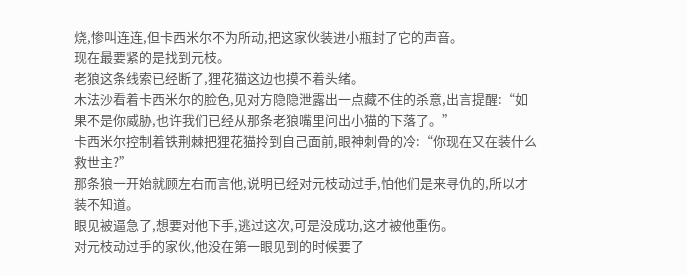烧,惨叫连连,但卡西米尔不为所动,把这家伙装进小瓶封了它的声音。
现在最要紧的是找到元枝。
老狼这条线索已经断了,狸花猫这边也摸不着头绪。
木法沙看着卡西米尔的脸色,见对方隐隐泄露出一点藏不住的杀意,出言提醒:“如果不是你威胁,也许我们已经从那条老狼嘴里问出小猫的下落了。”
卡西米尔控制着铁荆棘把狸花猫拎到自己面前,眼神刺骨的冷:“你现在又在装什么救世主?”
那条狼一开始就顾左右而言他,说明已经对元枝动过手,怕他们是来寻仇的,所以才装不知道。
眼见被逼急了,想要对他下手,逃过这次,可是没成功,这才被他重伤。
对元枝动过手的家伙,他没在第一眼见到的时候要了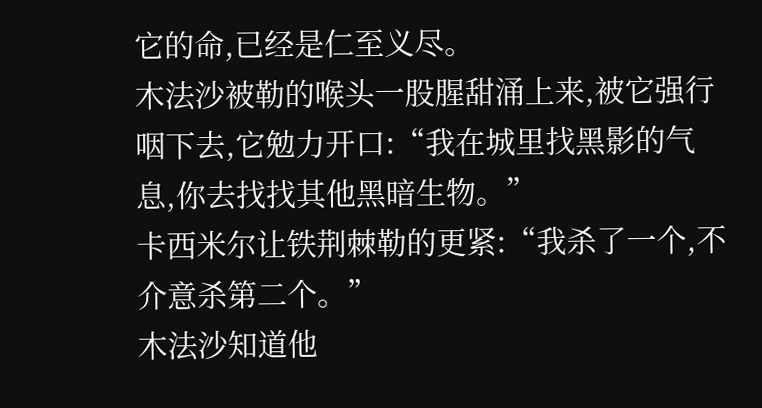它的命,已经是仁至义尽。
木法沙被勒的喉头一股腥甜涌上来,被它强行咽下去,它勉力开口:“我在城里找黑影的气息,你去找找其他黑暗生物。”
卡西米尔让铁荆棘勒的更紧:“我杀了一个,不介意杀第二个。”
木法沙知道他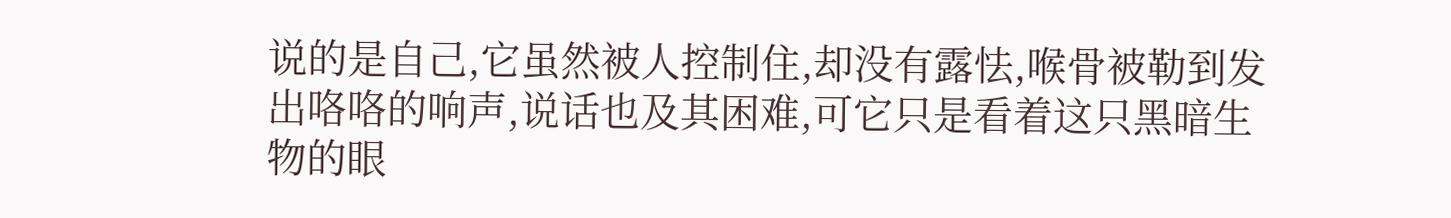说的是自己,它虽然被人控制住,却没有露怯,喉骨被勒到发出咯咯的响声,说话也及其困难,可它只是看着这只黑暗生物的眼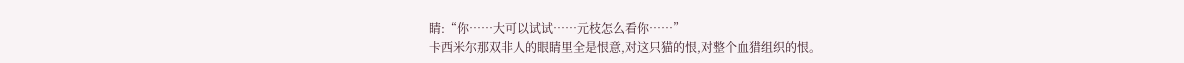睛:“你……大可以试试……元枝怎么看你……”
卡西米尔那双非人的眼睛里全是恨意,对这只猫的恨,对整个血猎组织的恨。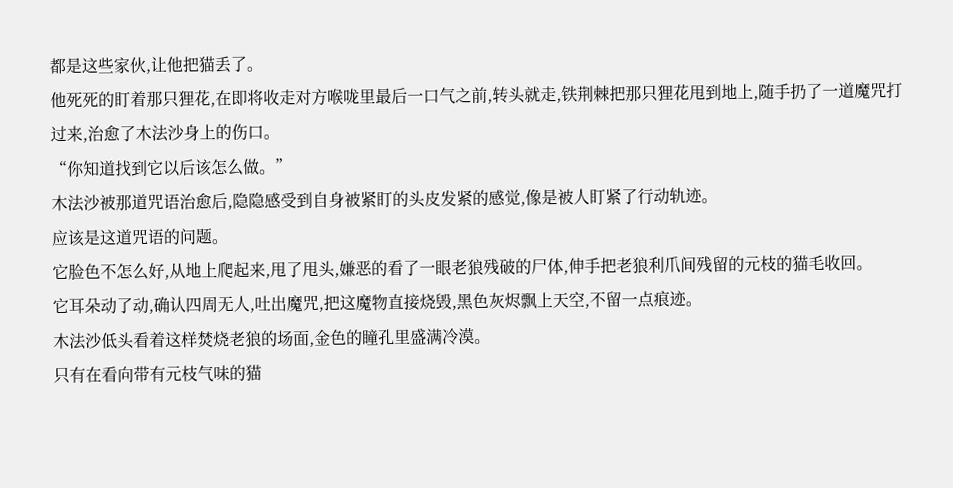都是这些家伙,让他把猫丢了。
他死死的盯着那只狸花,在即将收走对方喉咙里最后一口气之前,转头就走,铁荆棘把那只狸花甩到地上,随手扔了一道魔咒打过来,治愈了木法沙身上的伤口。
“你知道找到它以后该怎么做。”
木法沙被那道咒语治愈后,隐隐感受到自身被紧盯的头皮发紧的感觉,像是被人盯紧了行动轨迹。
应该是这道咒语的问题。
它脸色不怎么好,从地上爬起来,甩了甩头,嫌恶的看了一眼老狼残破的尸体,伸手把老狼利爪间残留的元枝的猫毛收回。
它耳朵动了动,确认四周无人,吐出魔咒,把这魔物直接烧毁,黑色灰烬飘上天空,不留一点痕迹。
木法沙低头看着这样焚烧老狼的场面,金色的瞳孔里盛满冷漠。
只有在看向带有元枝气味的猫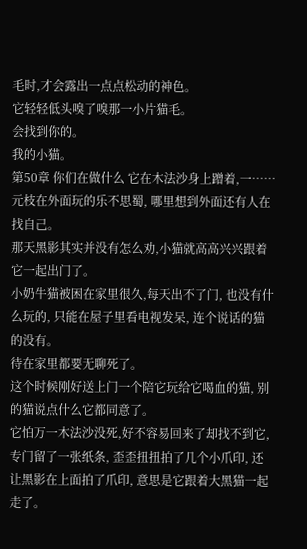毛时,才会露出一点点松动的神色。
它轻轻低头嗅了嗅那一小片猫毛。
会找到你的。
我的小猫。
第50章 你们在做什么 它在木法沙身上蹭着,一……
元枝在外面玩的乐不思蜀, 哪里想到外面还有人在找自己。
那天黑影其实并没有怎么劝,小猫就高高兴兴跟着它一起出门了。
小奶牛猫被困在家里很久,每天出不了门, 也没有什么玩的, 只能在屋子里看电视发呆, 连个说话的猫的没有。
待在家里都要无聊死了。
这个时候刚好送上门一个陪它玩给它喝血的猫, 别的猫说点什么它都同意了。
它怕万一木法沙没死,好不容易回来了却找不到它,专门留了一张纸条, 歪歪扭扭拍了几个小爪印, 还让黑影在上面拍了爪印, 意思是它跟着大黑猫一起走了。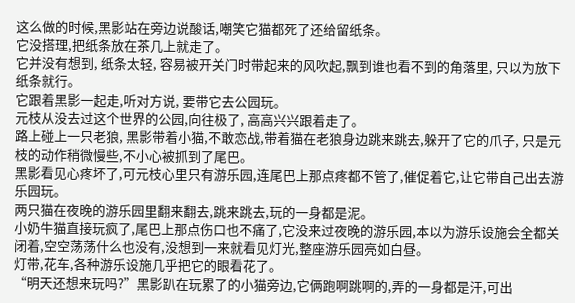这么做的时候,黑影站在旁边说酸话,嘲笑它猫都死了还给留纸条。
它没搭理,把纸条放在茶几上就走了。
它并没有想到, 纸条太轻, 容易被开关门时带起来的风吹起,飘到谁也看不到的角落里, 只以为放下纸条就行。
它跟着黑影一起走,听对方说, 要带它去公园玩。
元枝从没去过这个世界的公园,向往极了, 高高兴兴跟着走了。
路上碰上一只老狼, 黑影带着小猫,不敢恋战,带着猫在老狼身边跳来跳去,躲开了它的爪子, 只是元枝的动作稍微慢些,不小心被抓到了尾巴。
黑影看见心疼坏了,可元枝心里只有游乐园,连尾巴上那点疼都不管了,催促着它,让它带自己出去游乐园玩。
两只猫在夜晚的游乐园里翻来翻去,跳来跳去,玩的一身都是泥。
小奶牛猫直接玩疯了,尾巴上那点伤口也不痛了,它没来过夜晚的游乐园,本以为游乐设施会全都关闭着,空空荡荡什么也没有,没想到一来就看见灯光,整座游乐园亮如白昼。
灯带,花车,各种游乐设施几乎把它的眼看花了。
“明天还想来玩吗?”黑影趴在玩累了的小猫旁边,它俩跑啊跳啊的,弄的一身都是汗,可出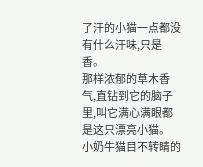了汗的小猫一点都没有什么汗味,只是香。
那样浓郁的草木香气,直钻到它的脑子里,叫它满心满眼都是这只漂亮小猫。
小奶牛猫目不转睛的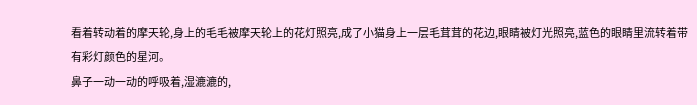看着转动着的摩天轮,身上的毛毛被摩天轮上的花灯照亮,成了小猫身上一层毛茸茸的花边,眼睛被灯光照亮,蓝色的眼睛里流转着带有彩灯颜色的星河。
鼻子一动一动的呼吸着,湿漉漉的,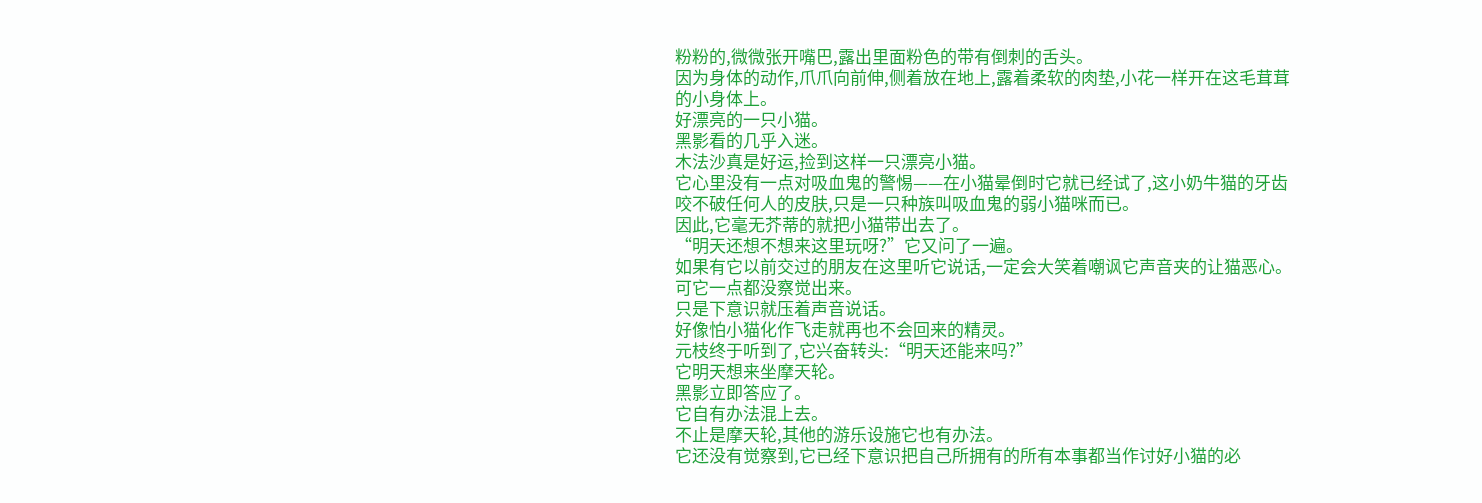粉粉的,微微张开嘴巴,露出里面粉色的带有倒刺的舌头。
因为身体的动作,爪爪向前伸,侧着放在地上,露着柔软的肉垫,小花一样开在这毛茸茸的小身体上。
好漂亮的一只小猫。
黑影看的几乎入迷。
木法沙真是好运,捡到这样一只漂亮小猫。
它心里没有一点对吸血鬼的警惕——在小猫晕倒时它就已经试了,这小奶牛猫的牙齿咬不破任何人的皮肤,只是一只种族叫吸血鬼的弱小猫咪而已。
因此,它毫无芥蒂的就把小猫带出去了。
“明天还想不想来这里玩呀?”它又问了一遍。
如果有它以前交过的朋友在这里听它说话,一定会大笑着嘲讽它声音夹的让猫恶心。
可它一点都没察觉出来。
只是下意识就压着声音说话。
好像怕小猫化作飞走就再也不会回来的精灵。
元枝终于听到了,它兴奋转头:“明天还能来吗?”
它明天想来坐摩天轮。
黑影立即答应了。
它自有办法混上去。
不止是摩天轮,其他的游乐设施它也有办法。
它还没有觉察到,它已经下意识把自己所拥有的所有本事都当作讨好小猫的必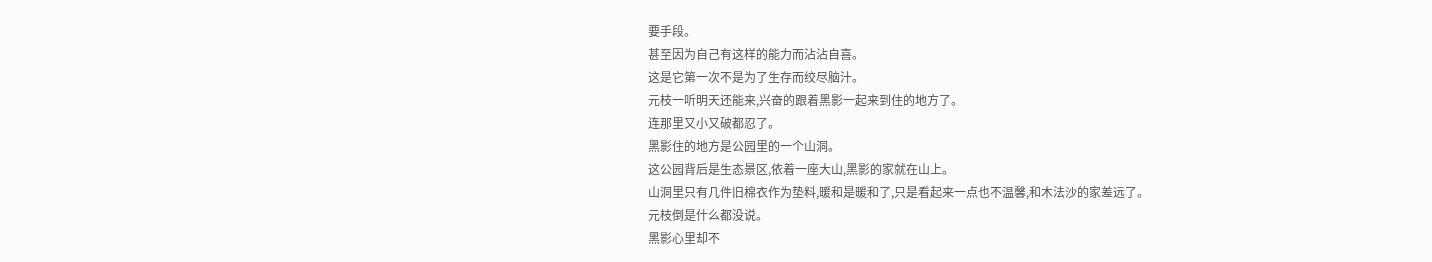要手段。
甚至因为自己有这样的能力而沾沾自喜。
这是它第一次不是为了生存而绞尽脑汁。
元枝一听明天还能来,兴奋的跟着黑影一起来到住的地方了。
连那里又小又破都忍了。
黑影住的地方是公园里的一个山洞。
这公园背后是生态景区,依着一座大山,黑影的家就在山上。
山洞里只有几件旧棉衣作为垫料,暖和是暖和了,只是看起来一点也不温馨,和木法沙的家差远了。
元枝倒是什么都没说。
黑影心里却不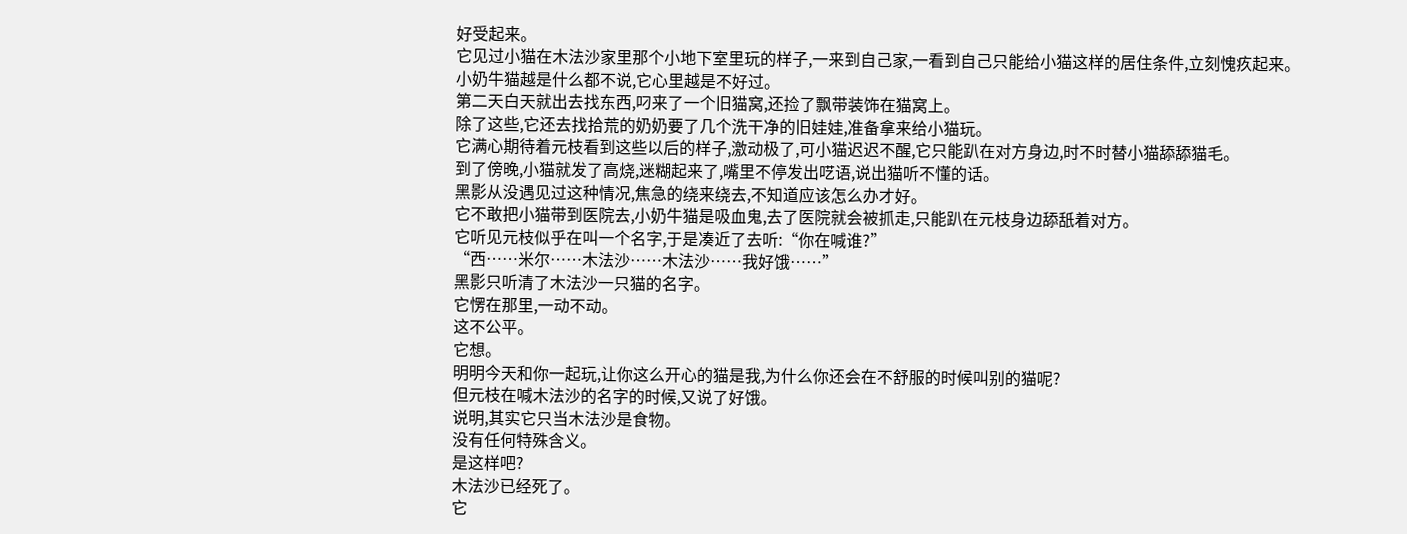好受起来。
它见过小猫在木法沙家里那个小地下室里玩的样子,一来到自己家,一看到自己只能给小猫这样的居住条件,立刻愧疚起来。
小奶牛猫越是什么都不说,它心里越是不好过。
第二天白天就出去找东西,叼来了一个旧猫窝,还捡了飘带装饰在猫窝上。
除了这些,它还去找拾荒的奶奶要了几个洗干净的旧娃娃,准备拿来给小猫玩。
它满心期待着元枝看到这些以后的样子,激动极了,可小猫迟迟不醒,它只能趴在对方身边,时不时替小猫舔舔猫毛。
到了傍晚,小猫就发了高烧,迷糊起来了,嘴里不停发出呓语,说出猫听不懂的话。
黑影从没遇见过这种情况,焦急的绕来绕去,不知道应该怎么办才好。
它不敢把小猫带到医院去,小奶牛猫是吸血鬼,去了医院就会被抓走,只能趴在元枝身边舔舐着对方。
它听见元枝似乎在叫一个名字,于是凑近了去听:“你在喊谁?”
“西……米尔……木法沙……木法沙……我好饿……”
黑影只听清了木法沙一只猫的名字。
它愣在那里,一动不动。
这不公平。
它想。
明明今天和你一起玩,让你这么开心的猫是我,为什么你还会在不舒服的时候叫别的猫呢?
但元枝在喊木法沙的名字的时候,又说了好饿。
说明,其实它只当木法沙是食物。
没有任何特殊含义。
是这样吧?
木法沙已经死了。
它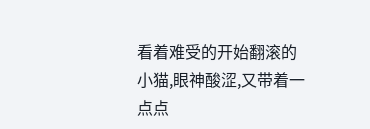看着难受的开始翻滚的小猫,眼神酸涩,又带着一点点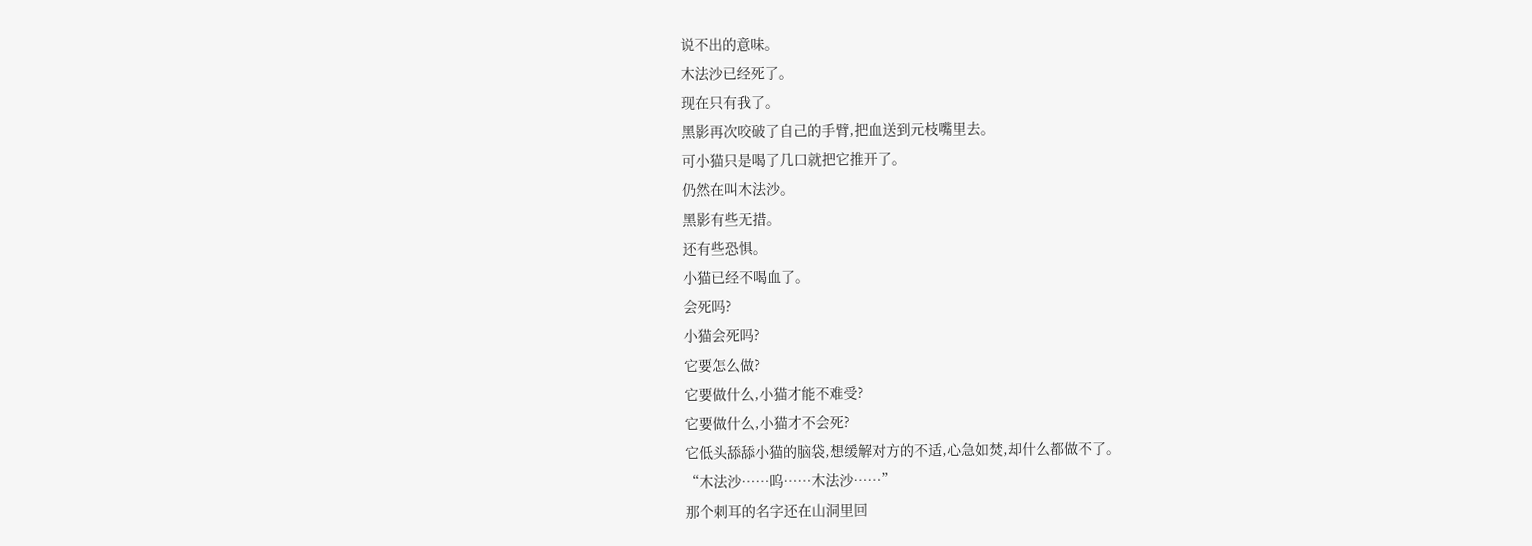说不出的意味。
木法沙已经死了。
现在只有我了。
黑影再次咬破了自己的手臂,把血送到元枝嘴里去。
可小猫只是喝了几口就把它推开了。
仍然在叫木法沙。
黑影有些无措。
还有些恐惧。
小猫已经不喝血了。
会死吗?
小猫会死吗?
它要怎么做?
它要做什么,小猫才能不难受?
它要做什么,小猫才不会死?
它低头舔舔小猫的脑袋,想缓解对方的不适,心急如焚,却什么都做不了。
“木法沙……呜……木法沙……”
那个刺耳的名字还在山洞里回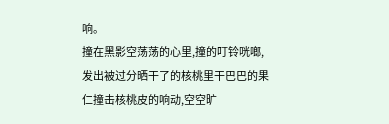响。
撞在黑影空荡荡的心里,撞的叮铃咣啷,发出被过分晒干了的核桃里干巴巴的果仁撞击核桃皮的响动,空空旷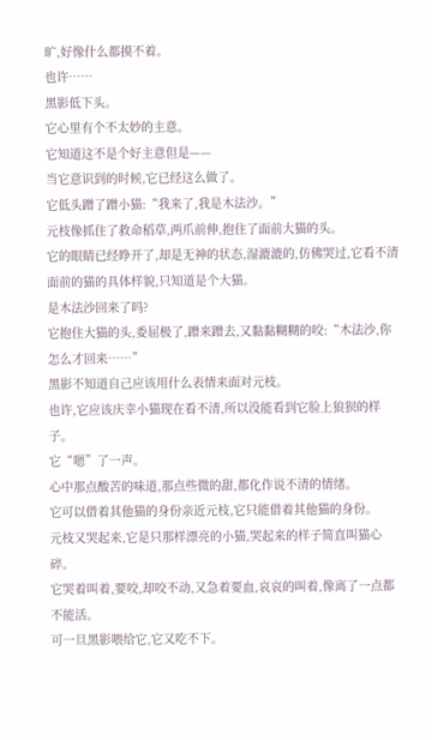旷,好像什么都摸不着。
也许……
黑影低下头。
它心里有个不太妙的主意。
它知道这不是个好主意但是——
当它意识到的时候,它已经这么做了。
它低头蹭了蹭小猫:“我来了,我是木法沙。”
元枝像抓住了救命稻草,两爪前伸,抱住了面前大猫的头。
它的眼睛已经睁开了,却是无神的状态,湿漉漉的,仿佛哭过,它看不清面前的猫的具体样貌,只知道是个大猫。
是木法沙回来了吗?
它抱住大猫的头,委屈极了,蹭来蹭去,又黏黏糊糊的咬:“木法沙,你怎么才回来……”
黑影不知道自己应该用什么表情来面对元枝。
也许,它应该庆幸小猫现在看不清,所以没能看到它脸上狼狈的样子。
它“嗯”了一声。
心中那点酸苦的味道,那点些微的甜,都化作说不清的情绪。
它可以借着其他猫的身份亲近元枝,它只能借着其他猫的身份。
元枝又哭起来,它是只那样漂亮的小猫,哭起来的样子简直叫猫心碎。
它哭着叫着,要咬,却咬不动,又急着要血,哀哀的叫着,像离了一点都不能活。
可一旦黑影喂给它,它又吃不下。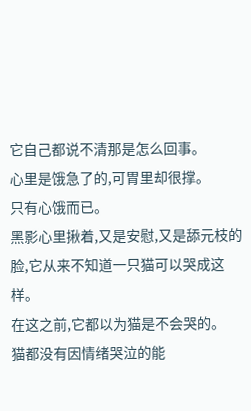它自己都说不清那是怎么回事。
心里是饿急了的,可胃里却很撑。
只有心饿而已。
黑影心里揪着,又是安慰,又是舔元枝的脸,它从来不知道一只猫可以哭成这样。
在这之前,它都以为猫是不会哭的。
猫都没有因情绪哭泣的能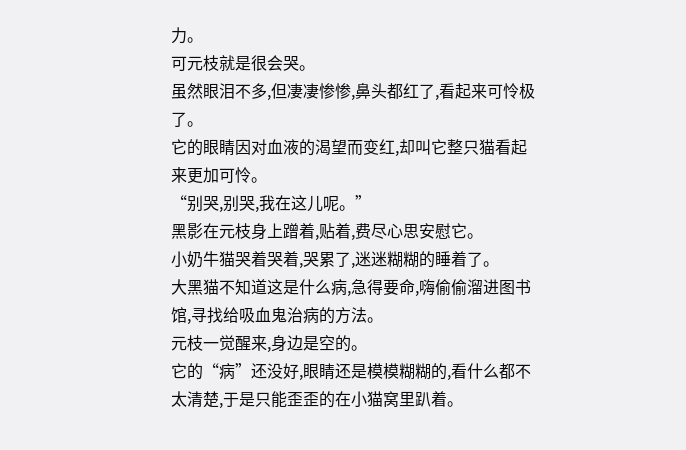力。
可元枝就是很会哭。
虽然眼泪不多,但凄凄惨惨,鼻头都红了,看起来可怜极了。
它的眼睛因对血液的渴望而变红,却叫它整只猫看起来更加可怜。
“别哭,别哭,我在这儿呢。”
黑影在元枝身上蹭着,贴着,费尽心思安慰它。
小奶牛猫哭着哭着,哭累了,迷迷糊糊的睡着了。
大黑猫不知道这是什么病,急得要命,嗨偷偷溜进图书馆,寻找给吸血鬼治病的方法。
元枝一觉醒来,身边是空的。
它的“病”还没好,眼睛还是模模糊糊的,看什么都不太清楚,于是只能歪歪的在小猫窝里趴着。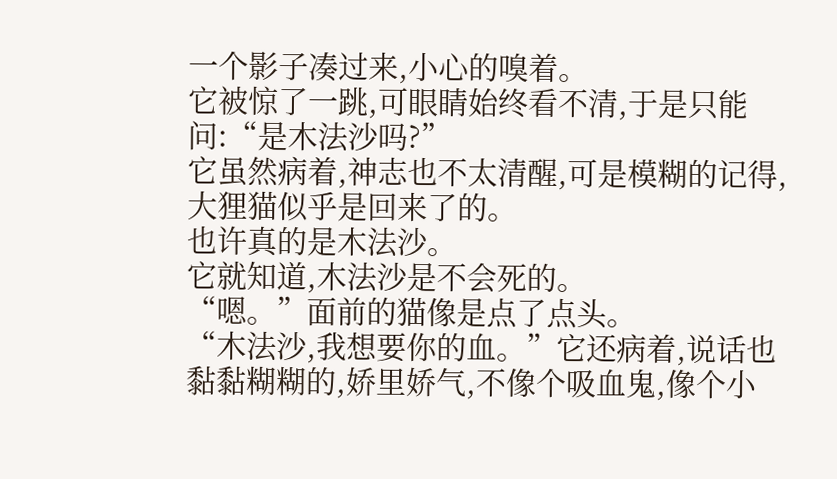一个影子凑过来,小心的嗅着。
它被惊了一跳,可眼睛始终看不清,于是只能问:“是木法沙吗?”
它虽然病着,神志也不太清醒,可是模糊的记得,大狸猫似乎是回来了的。
也许真的是木法沙。
它就知道,木法沙是不会死的。
“嗯。”面前的猫像是点了点头。
“木法沙,我想要你的血。”它还病着,说话也黏黏糊糊的,娇里娇气,不像个吸血鬼,像个小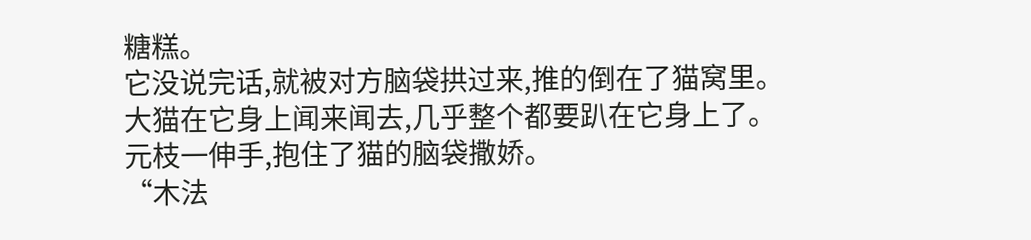糖糕。
它没说完话,就被对方脑袋拱过来,推的倒在了猫窝里。
大猫在它身上闻来闻去,几乎整个都要趴在它身上了。
元枝一伸手,抱住了猫的脑袋撒娇。
“木法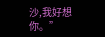沙,我好想你。”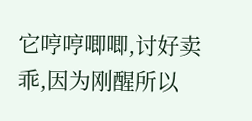它哼哼唧唧,讨好卖乖,因为刚醒所以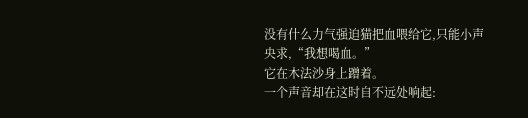没有什么力气强迫猫把血喂给它,只能小声央求,“我想喝血。”
它在木法沙身上蹭着。
一个声音却在这时自不远处响起: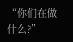“你们在做什么?”